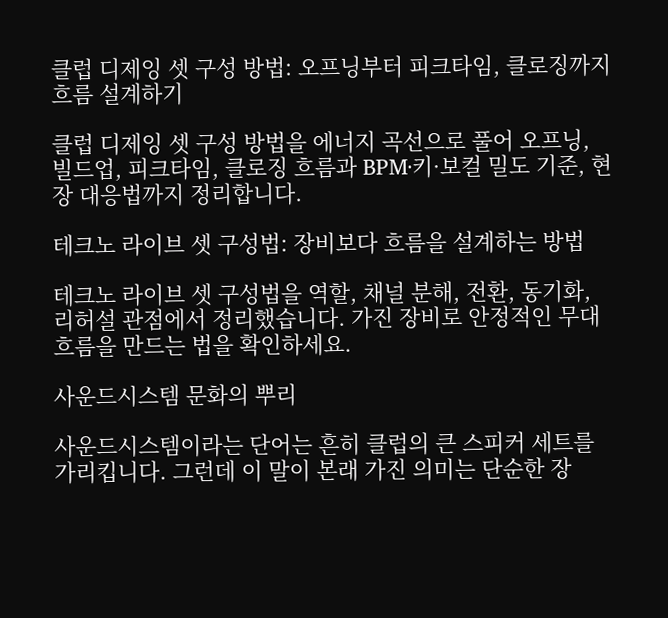클럽 디제잉 셋 구성 방법: 오프닝부터 피크타임, 클로징까지 흐름 설계하기

클럽 디제잉 셋 구성 방법을 에너지 곡선으로 풀어 오프닝, 빌드업, 피크타임, 클로징 흐름과 BPM·키·보컬 밀도 기준, 현장 대응법까지 정리합니다.

테크노 라이브 셋 구성법: 장비보다 흐름을 설계하는 방법

테크노 라이브 셋 구성법을 역할, 채널 분해, 전환, 동기화, 리허설 관점에서 정리했습니다. 가진 장비로 안정적인 무대 흐름을 만드는 법을 확인하세요.

사운드시스템 문화의 뿌리

사운드시스템이라는 단어는 흔히 클럽의 큰 스피커 세트를 가리킵니다. 그런데 이 말이 본래 가진 의미는 단순한 장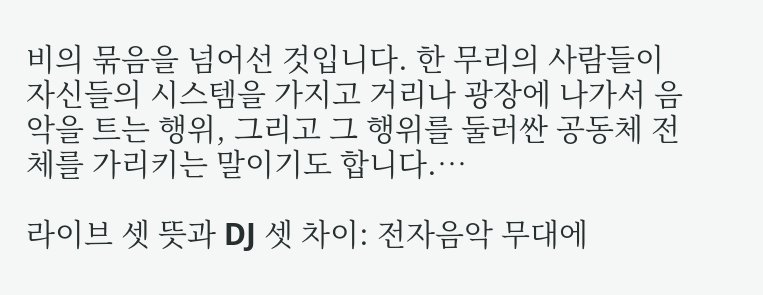비의 묶음을 넘어선 것입니다. 한 무리의 사람들이 자신들의 시스템을 가지고 거리나 광장에 나가서 음악을 트는 행위, 그리고 그 행위를 둘러싼 공동체 전체를 가리키는 말이기도 합니다.…

라이브 셋 뜻과 DJ 셋 차이: 전자음악 무대에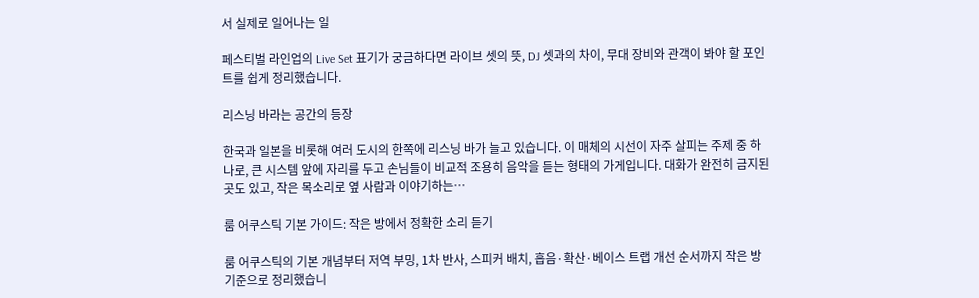서 실제로 일어나는 일

페스티벌 라인업의 Live Set 표기가 궁금하다면 라이브 셋의 뜻, DJ 셋과의 차이, 무대 장비와 관객이 봐야 할 포인트를 쉽게 정리했습니다.

리스닝 바라는 공간의 등장

한국과 일본을 비롯해 여러 도시의 한쪽에 리스닝 바가 늘고 있습니다. 이 매체의 시선이 자주 살피는 주제 중 하나로, 큰 시스템 앞에 자리를 두고 손님들이 비교적 조용히 음악을 듣는 형태의 가게입니다. 대화가 완전히 금지된 곳도 있고, 작은 목소리로 옆 사람과 이야기하는…

룸 어쿠스틱 기본 가이드: 작은 방에서 정확한 소리 듣기

룸 어쿠스틱의 기본 개념부터 저역 부밍, 1차 반사, 스피커 배치, 흡음·확산·베이스 트랩 개선 순서까지 작은 방 기준으로 정리했습니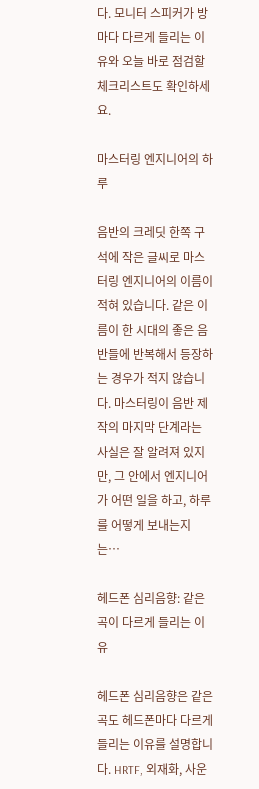다. 모니터 스피커가 방마다 다르게 들리는 이유와 오늘 바로 점검할 체크리스트도 확인하세요.

마스터링 엔지니어의 하루

음반의 크레딧 한쪽 구석에 작은 글씨로 마스터링 엔지니어의 이름이 적혀 있습니다. 같은 이름이 한 시대의 좋은 음반들에 반복해서 등장하는 경우가 적지 않습니다. 마스터링이 음반 제작의 마지막 단계라는 사실은 잘 알려져 있지만, 그 안에서 엔지니어가 어떤 일을 하고, 하루를 어떻게 보내는지는…

헤드폰 심리음향: 같은 곡이 다르게 들리는 이유

헤드폰 심리음향은 같은 곡도 헤드폰마다 다르게 들리는 이유를 설명합니다. HRTF, 외재화, 사운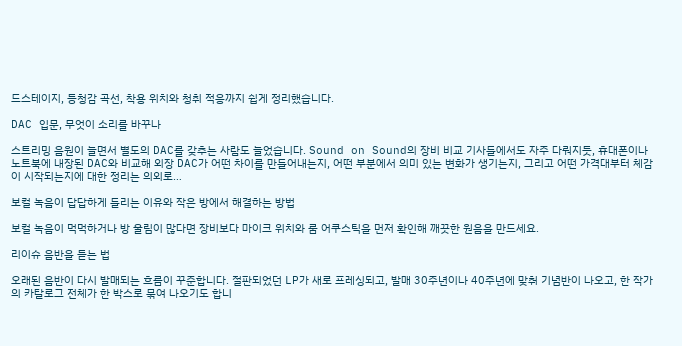드스테이지, 등청감 곡선, 착용 위치와 청취 적응까지 쉽게 정리했습니다.

DAC 입문, 무엇이 소리를 바꾸나

스트리밍 음원이 늘면서 별도의 DAC를 갖추는 사람도 늘었습니다. Sound on Sound의 장비 비교 기사들에서도 자주 다뤄지듯, 휴대폰이나 노트북에 내장된 DAC와 비교해 외장 DAC가 어떤 차이를 만들어내는지, 어떤 부분에서 의미 있는 변화가 생기는지, 그리고 어떤 가격대부터 체감이 시작되는지에 대한 정리는 의외로…

보컬 녹음이 답답하게 들리는 이유와 작은 방에서 해결하는 방법

보컬 녹음이 먹먹하거나 방 울림이 많다면 장비보다 마이크 위치와 룸 어쿠스틱을 먼저 확인해 깨끗한 원음을 만드세요.

리이슈 음반을 듣는 법

오래된 음반이 다시 발매되는 흐름이 꾸준합니다. 절판되었던 LP가 새로 프레싱되고, 발매 30주년이나 40주년에 맞춰 기념반이 나오고, 한 작가의 카탈로그 전체가 한 박스로 묶여 나오기도 합니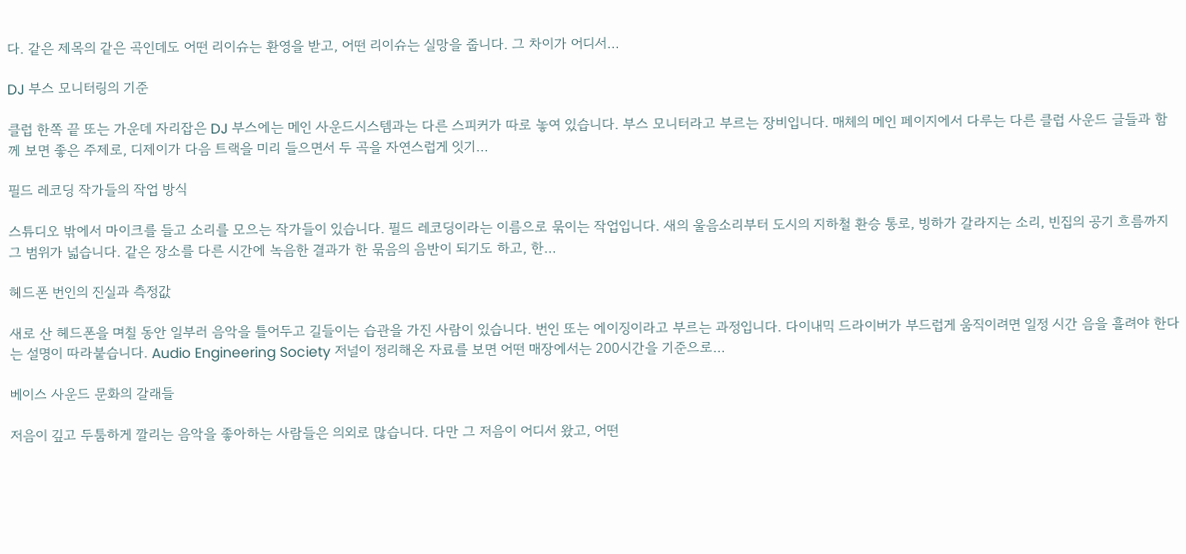다. 같은 제목의 같은 곡인데도 어떤 리이슈는 환영을 받고, 어떤 리이슈는 실망을 줍니다. 그 차이가 어디서…

DJ 부스 모니터링의 기준

클럽 한쪽 끝 또는 가운데 자리잡은 DJ 부스에는 메인 사운드시스템과는 다른 스피커가 따로 놓여 있습니다. 부스 모니터라고 부르는 장비입니다. 매체의 메인 페이지에서 다루는 다른 클럽 사운드 글들과 함께 보면 좋은 주제로, 디제이가 다음 트랙을 미리 들으면서 두 곡을 자연스럽게 잇기…

필드 레코딩 작가들의 작업 방식

스튜디오 밖에서 마이크를 들고 소리를 모으는 작가들이 있습니다. 필드 레코딩이라는 이름으로 묶이는 작업입니다. 새의 울음소리부터 도시의 지하철 환승 통로, 빙하가 갈라지는 소리, 빈집의 공기 흐름까지 그 범위가 넓습니다. 같은 장소를 다른 시간에 녹음한 결과가 한 묶음의 음반이 되기도 하고, 한…

헤드폰 번인의 진실과 측정값

새로 산 헤드폰을 며칠 동안 일부러 음악을 틀어두고 길들이는 습관을 가진 사람이 있습니다. 번인 또는 에이징이라고 부르는 과정입니다. 다이내믹 드라이버가 부드럽게 움직이려면 일정 시간 음을 흘려야 한다는 설명이 따라붙습니다. Audio Engineering Society 저널이 정리해온 자료를 보면 어떤 매장에서는 200시간을 기준으로…

베이스 사운드 문화의 갈래들

저음이 깊고 두툼하게 깔리는 음악을 좋아하는 사람들은 의외로 많습니다. 다만 그 저음이 어디서 왔고, 어떤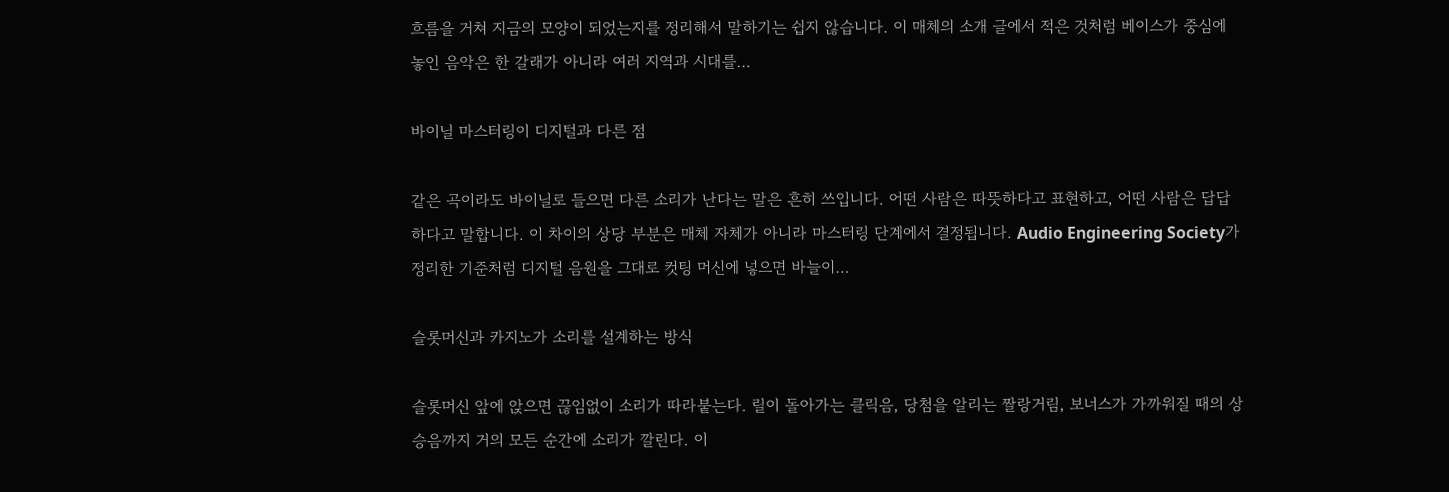흐름을 거쳐 지금의 모양이 되었는지를 정리해서 말하기는 쉽지 않습니다. 이 매체의 소개 글에서 적은 것처럼 베이스가 중심에 놓인 음악은 한 갈래가 아니라 여러 지역과 시대를…

바이닐 마스터링이 디지털과 다른 점

같은 곡이라도 바이닐로 들으면 다른 소리가 난다는 말은 흔히 쓰입니다. 어떤 사람은 따뜻하다고 표현하고, 어떤 사람은 답답하다고 말합니다. 이 차이의 상당 부분은 매체 자체가 아니라 마스터링 단계에서 결정됩니다. Audio Engineering Society가 정리한 기준처럼 디지털 음원을 그대로 컷팅 머신에 넣으면 바늘이…

슬롯머신과 카지노가 소리를 설계하는 방식

슬롯머신 앞에 앉으면 끊임없이 소리가 따라붙는다. 릴이 돌아가는 클릭음, 당첨을 알리는 짤랑거림, 보너스가 가까워질 때의 상승음까지 거의 모든 순간에 소리가 깔린다. 이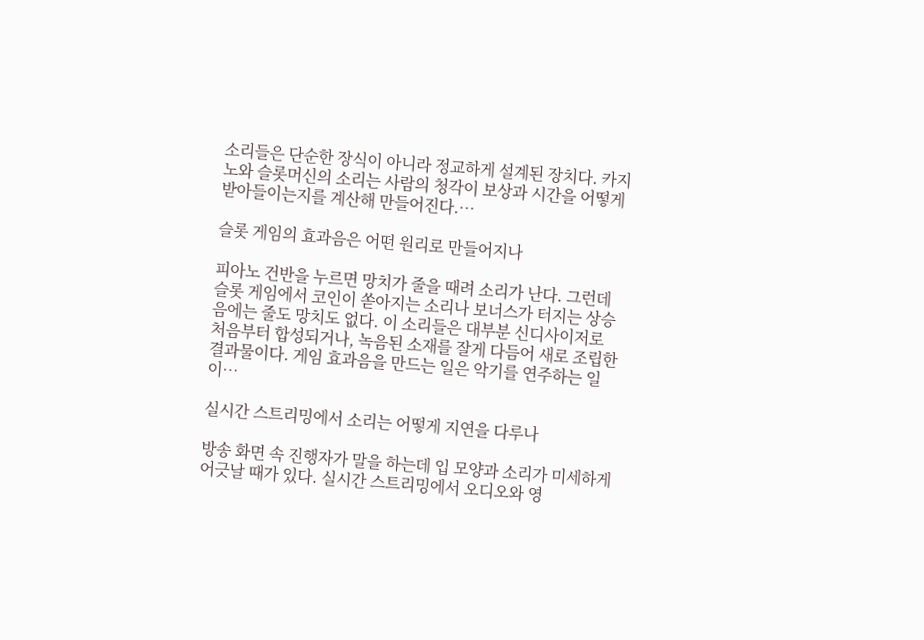소리들은 단순한 장식이 아니라 정교하게 설계된 장치다. 카지노와 슬롯머신의 소리는 사람의 청각이 보상과 시간을 어떻게 받아들이는지를 계산해 만들어진다.…

슬롯 게임의 효과음은 어떤 원리로 만들어지나

피아노 건반을 누르면 망치가 줄을 때려 소리가 난다. 그런데 슬롯 게임에서 코인이 쏟아지는 소리나 보너스가 터지는 상승음에는 줄도 망치도 없다. 이 소리들은 대부분 신디사이저로 처음부터 합성되거나, 녹음된 소재를 잘게 다듬어 새로 조립한 결과물이다. 게임 효과음을 만드는 일은 악기를 연주하는 일이…

실시간 스트리밍에서 소리는 어떻게 지연을 다루나

방송 화면 속 진행자가 말을 하는데 입 모양과 소리가 미세하게 어긋날 때가 있다. 실시간 스트리밍에서 오디오와 영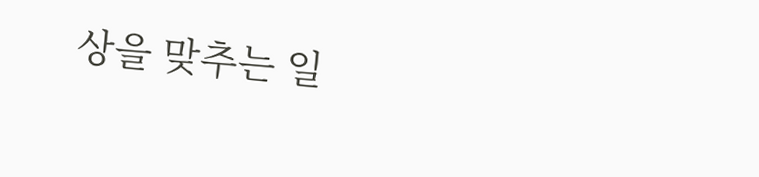상을 맞추는 일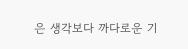은 생각보다 까다로운 기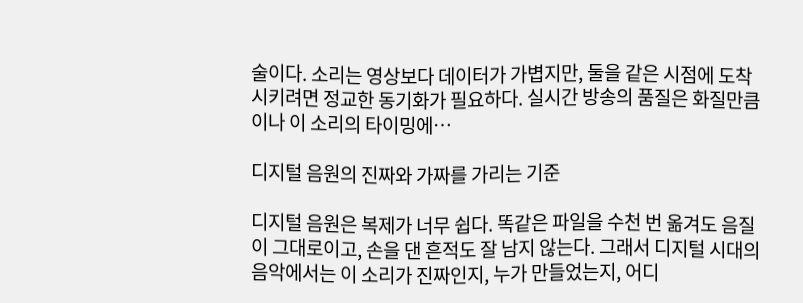술이다. 소리는 영상보다 데이터가 가볍지만, 둘을 같은 시점에 도착시키려면 정교한 동기화가 필요하다. 실시간 방송의 품질은 화질만큼이나 이 소리의 타이밍에…

디지털 음원의 진짜와 가짜를 가리는 기준

디지털 음원은 복제가 너무 쉽다. 똑같은 파일을 수천 번 옮겨도 음질이 그대로이고, 손을 댄 흔적도 잘 남지 않는다. 그래서 디지털 시대의 음악에서는 이 소리가 진짜인지, 누가 만들었는지, 어디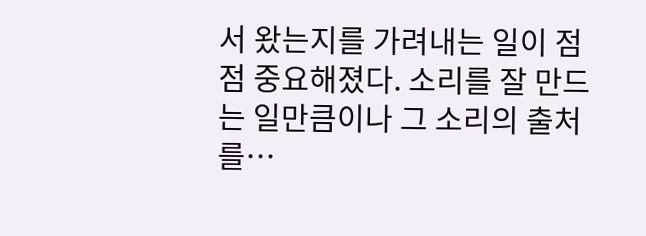서 왔는지를 가려내는 일이 점점 중요해졌다. 소리를 잘 만드는 일만큼이나 그 소리의 출처를…